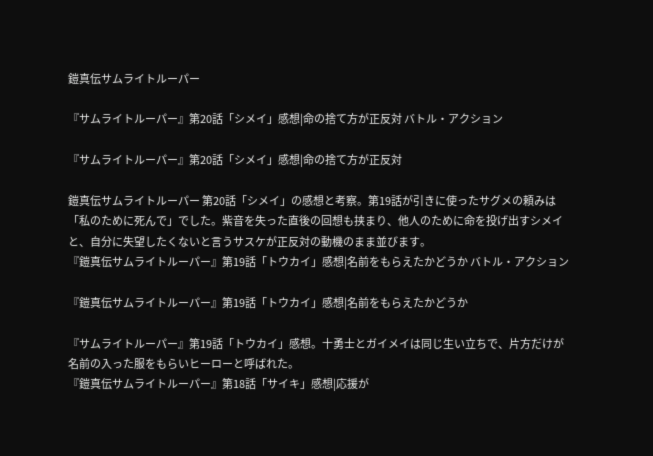鎧真伝サムライトルーパー

『サムライトルーパー』第20話「シメイ」感想|命の捨て方が正反対 バトル・アクション

『サムライトルーパー』第20話「シメイ」感想|命の捨て方が正反対

鎧真伝サムライトルーパー 第20話「シメイ」の感想と考察。第19話が引きに使ったサグメの頼みは「私のために死んで」でした。紫音を失った直後の回想も挟まり、他人のために命を投げ出すシメイと、自分に失望したくないと言うサスケが正反対の動機のまま並びます。
『鎧真伝サムライトルーパー』第19話「トウカイ」感想|名前をもらえたかどうか バトル・アクション

『鎧真伝サムライトルーパー』第19話「トウカイ」感想|名前をもらえたかどうか

『サムライトルーパー』第19話「トウカイ」感想。十勇士とガイメイは同じ生い立ちで、片方だけが名前の入った服をもらいヒーローと呼ばれた。
『鎧真伝サムライトルーパー』第18話「サイキ」感想|応援が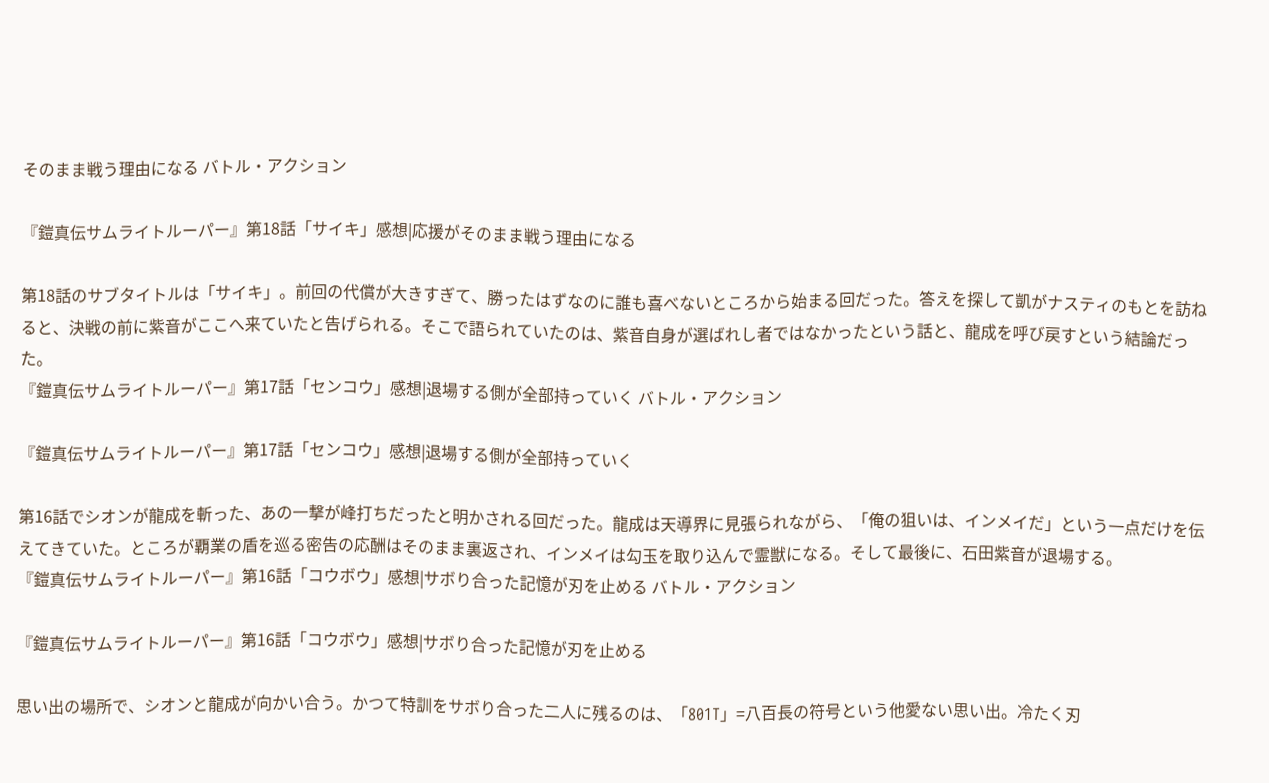そのまま戦う理由になる バトル・アクション

『鎧真伝サムライトルーパー』第18話「サイキ」感想|応援がそのまま戦う理由になる

第18話のサブタイトルは「サイキ」。前回の代償が大きすぎて、勝ったはずなのに誰も喜べないところから始まる回だった。答えを探して凱がナスティのもとを訪ねると、決戦の前に紫音がここへ来ていたと告げられる。そこで語られていたのは、紫音自身が選ばれし者ではなかったという話と、龍成を呼び戻すという結論だった。
『鎧真伝サムライトルーパー』第17話「センコウ」感想|退場する側が全部持っていく バトル・アクション

『鎧真伝サムライトルーパー』第17話「センコウ」感想|退場する側が全部持っていく

第16話でシオンが龍成を斬った、あの一撃が峰打ちだったと明かされる回だった。龍成は天導界に見張られながら、「俺の狙いは、インメイだ」という一点だけを伝えてきていた。ところが覇業の盾を巡る密告の応酬はそのまま裏返され、インメイは勾玉を取り込んで霊獣になる。そして最後に、石田紫音が退場する。
『鎧真伝サムライトルーパー』第16話「コウボウ」感想|サボり合った記憶が刃を止める バトル・アクション

『鎧真伝サムライトルーパー』第16話「コウボウ」感想|サボり合った記憶が刃を止める

思い出の場所で、シオンと龍成が向かい合う。かつて特訓をサボり合った二人に残るのは、「801T」=八百長の符号という他愛ない思い出。冷たく刃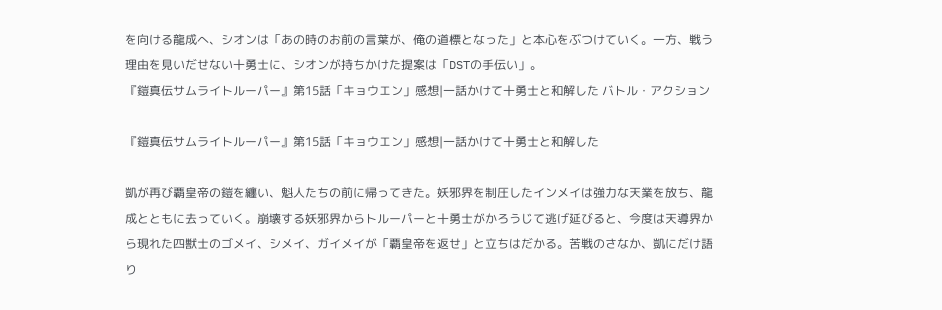を向ける龍成へ、シオンは「あの時のお前の言葉が、俺の道標となった」と本心をぶつけていく。一方、戦う理由を見いだせない十勇士に、シオンが持ちかけた提案は「DSTの手伝い」。
『鎧真伝サムライトルーパー』第15話「キョウエン」感想|一話かけて十勇士と和解した バトル・アクション

『鎧真伝サムライトルーパー』第15話「キョウエン」感想|一話かけて十勇士と和解した

凱が再び覇皇帝の鎧を纏い、魁人たちの前に帰ってきた。妖邪界を制圧したインメイは強力な天業を放ち、龍成とともに去っていく。崩壊する妖邪界からトルーパーと十勇士がかろうじて逃げ延びると、今度は天導界から現れた四獣士のゴメイ、シメイ、ガイメイが「覇皇帝を返せ」と立ちはだかる。苦戦のさなか、凱にだけ語り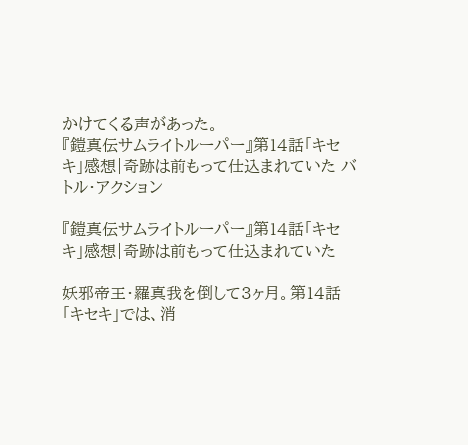かけてくる声があった。
『鎧真伝サムライトルーパー』第14話「キセキ」感想|奇跡は前もって仕込まれていた バトル・アクション

『鎧真伝サムライトルーパー』第14話「キセキ」感想|奇跡は前もって仕込まれていた

妖邪帝王・羅真我を倒して3ヶ月。第14話「キセキ」では、消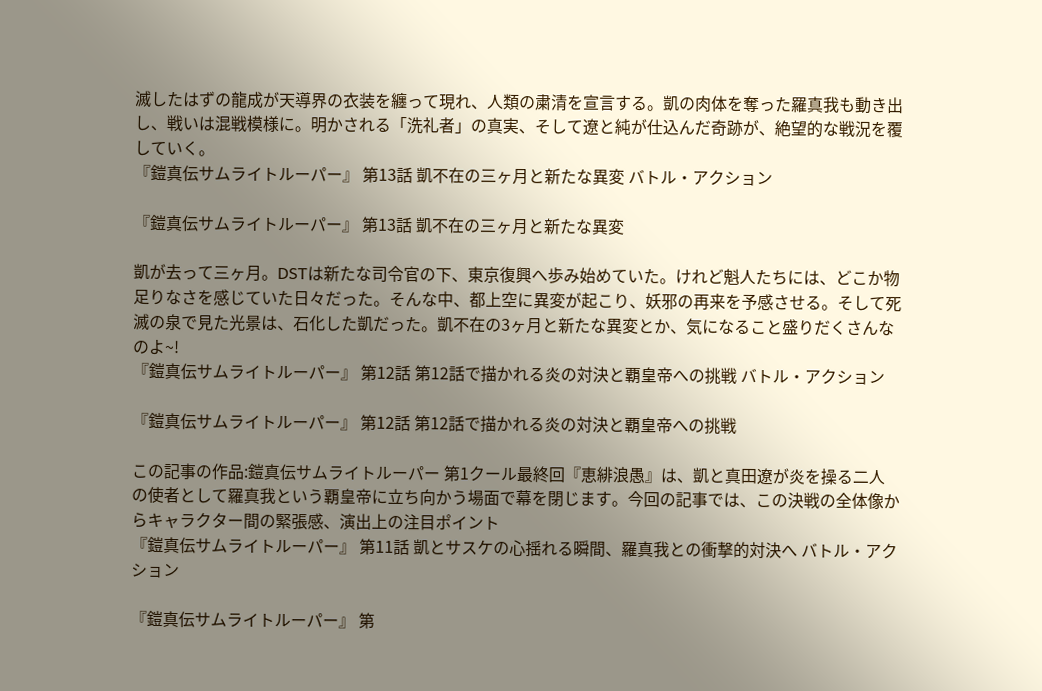滅したはずの龍成が天導界の衣装を纏って現れ、人類の粛清を宣言する。凱の肉体を奪った羅真我も動き出し、戦いは混戦模様に。明かされる「洗礼者」の真実、そして遼と純が仕込んだ奇跡が、絶望的な戦況を覆していく。
『鎧真伝サムライトルーパー』 第13話 凱不在の三ヶ月と新たな異変 バトル・アクション

『鎧真伝サムライトルーパー』 第13話 凱不在の三ヶ月と新たな異変

凱が去って三ヶ月。DSTは新たな司令官の下、東京復興へ歩み始めていた。けれど魁人たちには、どこか物足りなさを感じていた日々だった。そんな中、都上空に異変が起こり、妖邪の再来を予感させる。そして死滅の泉で見た光景は、石化した凱だった。凱不在の3ヶ月と新たな異変とか、気になること盛りだくさんなのよ~!
『鎧真伝サムライトルーパー』 第12話 第12話で描かれる炎の対決と覇皇帝への挑戦 バトル・アクション

『鎧真伝サムライトルーパー』 第12話 第12話で描かれる炎の対決と覇皇帝への挑戦

この記事の作品:鎧真伝サムライトルーパー 第1クール最終回『恵緋浪愚』は、凱と真田遼が炎を操る二人の使者として羅真我という覇皇帝に立ち向かう場面で幕を閉じます。今回の記事では、この決戦の全体像からキャラクター間の緊張感、演出上の注目ポイント
『鎧真伝サムライトルーパー』 第11話 凱とサスケの心揺れる瞬間、羅真我との衝撃的対決へ バトル・アクション

『鎧真伝サムライトルーパー』 第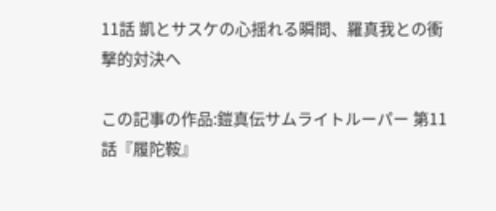11話 凱とサスケの心揺れる瞬間、羅真我との衝撃的対決へ

この記事の作品:鎧真伝サムライトルーパー 第11話『履陀鞍』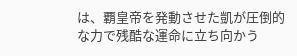は、覇皇帝を発動させた凱が圧倒的な力で残酷な運命に立ち向かう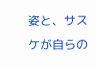姿と、サスケが自らの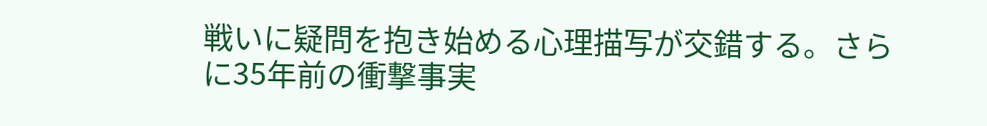戦いに疑問を抱き始める心理描写が交錯する。さらに35年前の衝撃事実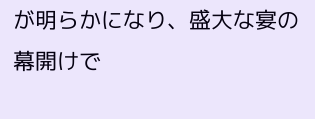が明らかになり、盛大な宴の幕開けで